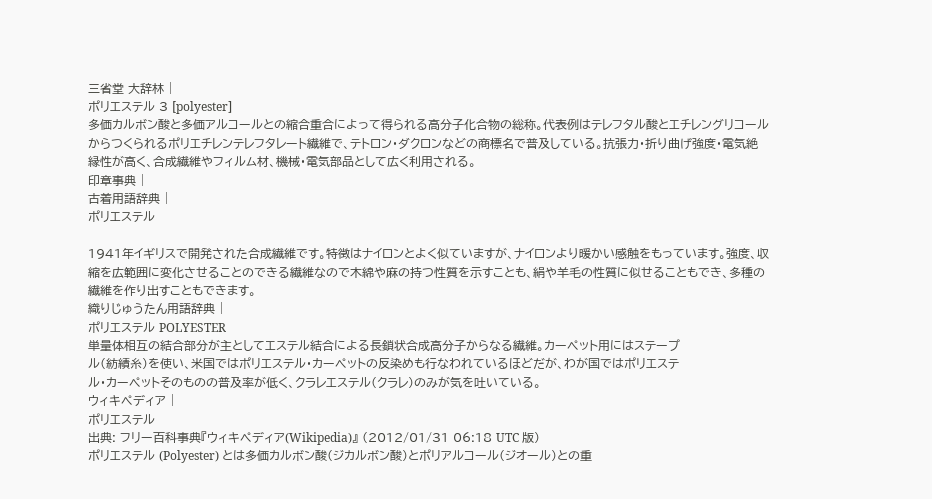三省堂 大辞林 |
ポリエステル 3 [polyester]
多価カルボン酸と多価アルコールとの縮合重合によって得られる高分子化合物の総称。代表例はテレフタル酸とエチレングリコールからつくられるポリエチレンテレフタレート繊維で、テトロン・ダクロンなどの商標名で普及している。抗張力・折り曲げ強度・電気絶縁性が高く、合成繊維やフィルム材、機械・電気部品として広く利用される。
印章事典 |
古着用語辞典 |
ポリエステル

1941年イギリスで開発された合成繊維です。特徴はナイロンとよく似ていますが、ナイロンより暖かい感触をもっています。強度、収縮を広範囲に変化させることのできる繊維なので木綿や麻の持つ性質を示すことも、絹や羊毛の性質に似せることもでき、多種の繊維を作り出すこともできます。
織りじゅうたん用語辞典 |
ポリエステル POLYESTER
単量体相互の結合部分が主としてエステル結合による長鎖状合成高分子からなる繊維。カーペット用にはステープ
ル(紡績糸)を使い、米国ではポリエステル・カーペットの反染めも行なわれているほどだが、わが国ではポリエステ
ル・カーペットそのものの普及率が低く、クラレエステル(クラレ)のみが気を吐いている。
ウィキペディア |
ポリエステル
出典: フリー百科事典『ウィキペディア(Wikipedia)』 (2012/01/31 06:18 UTC 版)
ポリエステル (Polyester) とは多価カルボン酸(ジカルボン酸)とポリアルコール(ジオール)との重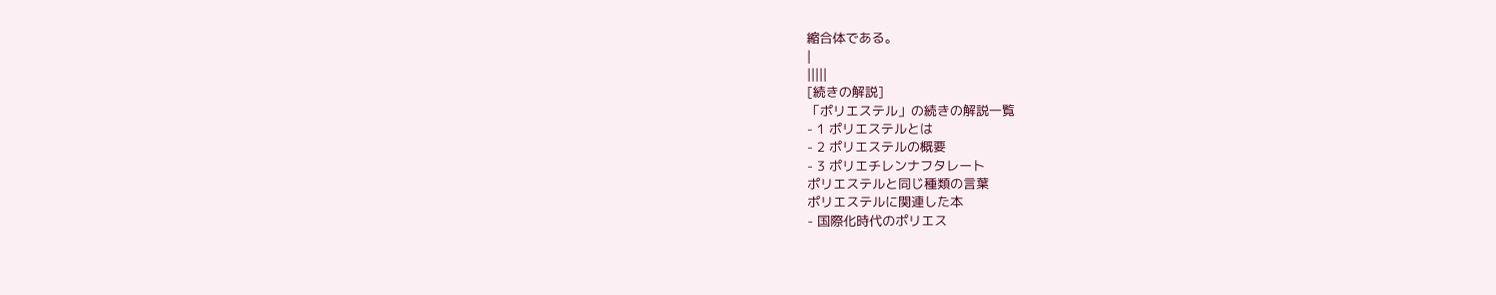縮合体である。
|
|||||
[続きの解説]
「ポリエステル」の続きの解説一覧
- 1 ポリエステルとは
- 2 ポリエステルの概要
- 3 ポリエチレンナフタレート
ポリエステルと同じ種類の言葉
ポリエステルに関連した本
- 国際化時代のポリエス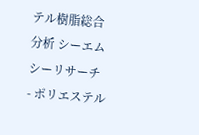テル樹脂総合分析 シーエムシーリサーチ
- ポリエステル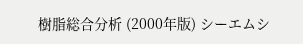樹脂総合分析 (2000年版) シーエムシ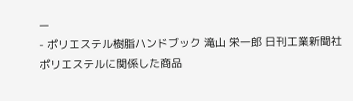ー
- ポリエステル樹脂ハンドブック 滝山 栄一郎 日刊工業新聞社
ポリエステルに関係した商品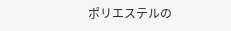ポリエステルの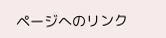ページへのリンク